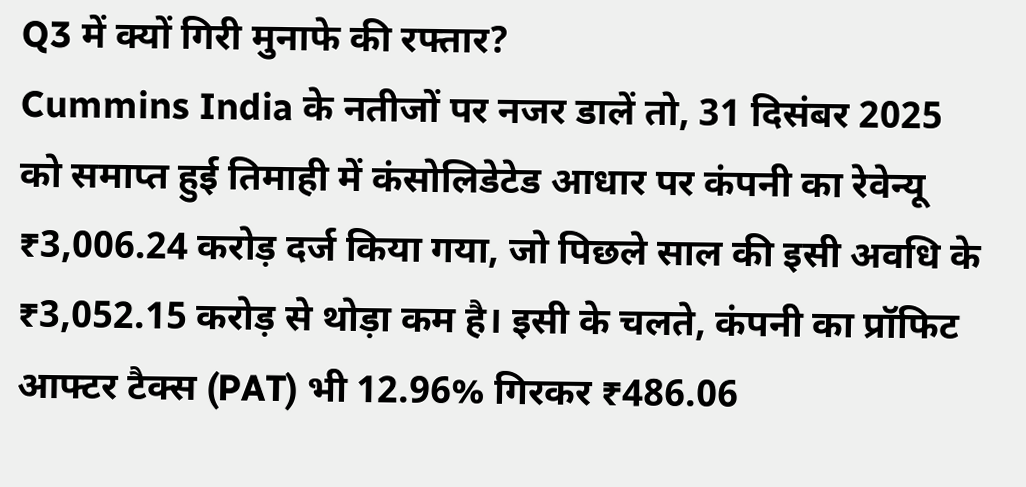Q3 में क्यों गिरी मुनाफे की रफ्तार?
Cummins India के नतीजों पर नजर डालें तो, 31 दिसंबर 2025 को समाप्त हुई तिमाही में कंसोलिडेटेड आधार पर कंपनी का रेवेन्यू ₹3,006.24 करोड़ दर्ज किया गया, जो पिछले साल की इसी अवधि के ₹3,052.15 करोड़ से थोड़ा कम है। इसी के चलते, कंपनी का प्रॉफिट आफ्टर टैक्स (PAT) भी 12.96% गिरकर ₹486.06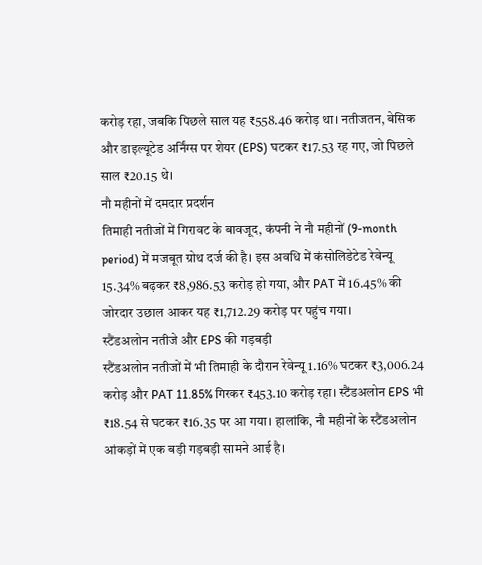करोड़ रहा, जबकि पिछले साल यह ₹558.46 करोड़ था। नतीजतन, बेसिक और डाइल्यूटेड अर्निंग्स पर शेयर (EPS) घटकर ₹17.53 रह गए, जो पिछले साल ₹20.15 थे।
नौ महीनों में दमदार प्रदर्शन
तिमाही नतीजों में गिरावट के बावजूद, कंपनी ने नौ महीनों (9-month period) में मजबूत ग्रोथ दर्ज की है। इस अवधि में कंसोलिडेटेड रेवेन्यू 15.34% बढ़कर ₹8,986.53 करोड़ हो गया, और PAT में 16.45% की जोरदार उछाल आकर यह ₹1,712.29 करोड़ पर पहुंच गया।
स्टैंडअलोन नतीजे और EPS की गड़बड़ी
स्टैंडअलोन नतीजों में भी तिमाही के दौरान रेवेन्यू 1.16% घटकर ₹3,006.24 करोड़ और PAT 11.85% गिरकर ₹453.10 करोड़ रहा। स्टैंडअलोन EPS भी ₹18.54 से घटकर ₹16.35 पर आ गया। हालांकि, नौ महीनों के स्टैंडअलोन आंकड़ों में एक बड़ी गड़बड़ी सामने आई है।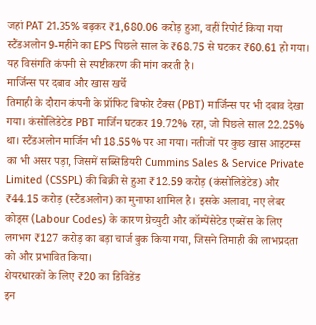जहां PAT 21.35% बढ़कर ₹1,680.06 करोड़ हुआ, वहीं रिपोर्ट किया गया स्टैंडअलोन 9-महीने का EPS पिछले साल के ₹68.75 से घटकर ₹60.61 हो गया। यह विसंगति कंपनी से स्पष्टीकरण की मांग करती है।
मार्जिन्स पर दबाव और खास खर्चे
तिमाही के दौरान कंपनी के प्रॉफिट बिफोर टैक्स (PBT) मार्जिन्स पर भी दबाव देखा गया। कंसोलिडेटेड PBT मार्जिन घटकर 19.72% रहा, जो पिछले साल 22.25% था। स्टैंडअलोन मार्जिन भी 18.55% पर आ गया। नतीजों पर कुछ खास आइटम्स का भी असर पड़ा, जिसमें सब्सिडियरी Cummins Sales & Service Private Limited (CSSPL) की बिक्री से हुआ ₹12.59 करोड़ (कंसोलिडेटेड) और ₹44.15 करोड़ (स्टैंडअलोन) का मुनाफा शामिल है। इसके अलावा, नए लेबर कोड्स (Labour Codes) के कारण ग्रेच्युटी और कॉम्पेंसेटेड एब्सेंस के लिए लगभग ₹127 करोड़ का बड़ा चार्ज बुक किया गया, जिसने तिमाही की लाभप्रदता को और प्रभावित किया।
शेयरधारकों के लिए ₹20 का डिविडेंड
इन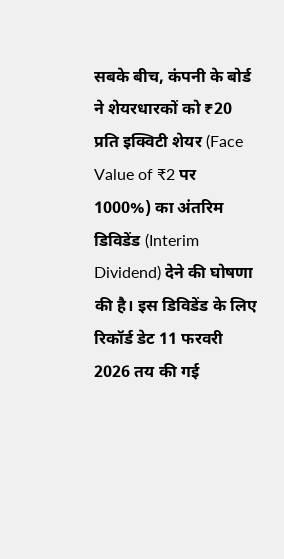सबके बीच, कंपनी के बोर्ड ने शेयरधारकों को ₹20 प्रति इक्विटी शेयर (Face Value of ₹2 पर 1000%) का अंतरिम डिविडेंड (Interim Dividend) देने की घोषणा की है। इस डिविडेंड के लिए रिकॉर्ड डेट 11 फरवरी 2026 तय की गई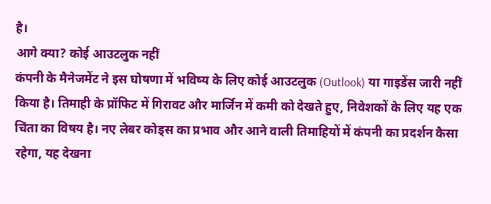है।
आगे क्या? कोई आउटलुक नहीं
कंपनी के मैनेजमेंट ने इस घोषणा में भविष्य के लिए कोई आउटलुक (Outlook) या गाइडेंस जारी नहीं किया है। तिमाही के प्रॉफिट में गिरावट और मार्जिन में कमी को देखते हुए, निवेशकों के लिए यह एक चिंता का विषय है। नए लेबर कोड्स का प्रभाव और आने वाली तिमाहियों में कंपनी का प्रदर्शन कैसा रहेगा, यह देखना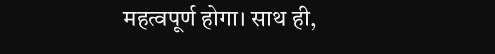महत्वपूर्ण होगा। साथ ही,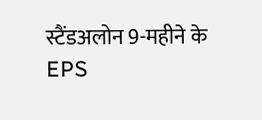स्टैंडअलोन 9-महीने के EPS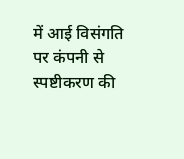में आई विसंगति पर कंपनी से स्पष्टीकरण की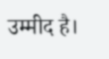उम्मीद है।